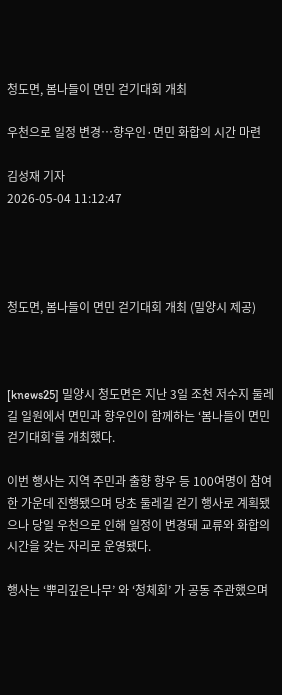청도면, 봄나들이 면민 걷기대회 개최

우천으로 일정 변경…향우인·면민 화합의 시간 마련

김성재 기자
2026-05-04 11:12:47




청도면, 봄나들이 면민 걷기대회 개최 (밀양시 제공)



[knews25] 밀양시 청도면은 지난 3일 조천 저수지 둘레길 일원에서 면민과 향우인이 함께하는 ‘봄나들이 면민 걷기대회’를 개최했다.

이번 행사는 지역 주민과 출향 향우 등 100여명이 참여한 가운데 진행됐으며 당초 둘레길 걷기 행사로 계획됐으나 당일 우천으로 인해 일정이 변경돼 교류와 화합의 시간을 갖는 자리로 운영됐다.

행사는 ‘뿌리깊은나무’ 와 ‘청체회’ 가 공동 주관했으며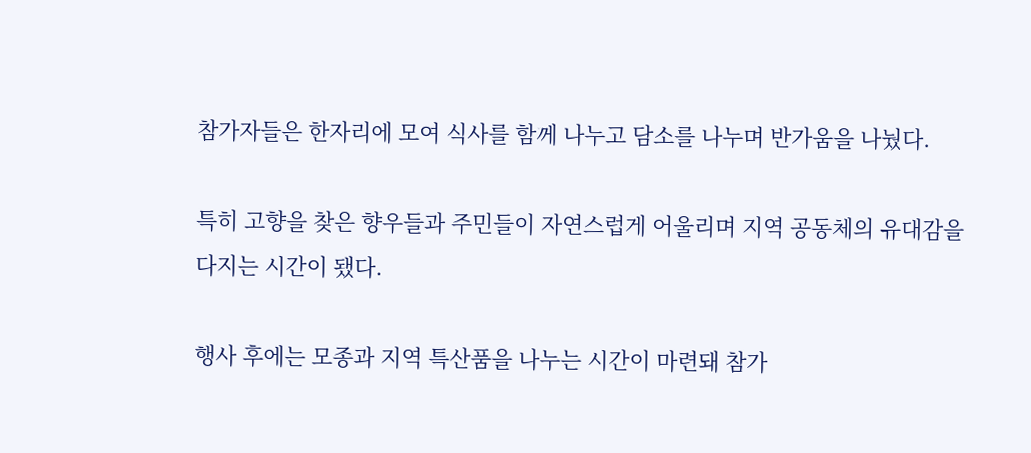참가자들은 한자리에 모여 식사를 함께 나누고 담소를 나누며 반가움을 나눴다.

특히 고향을 찾은 향우들과 주민들이 자연스럽게 어울리며 지역 공동체의 유대감을 다지는 시간이 됐다.

행사 후에는 모종과 지역 특산품을 나누는 시간이 마련돼 참가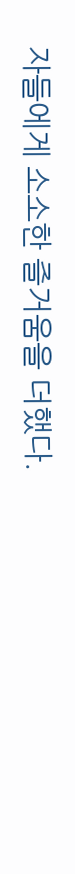자들에게 소소한 즐거움을 더했다.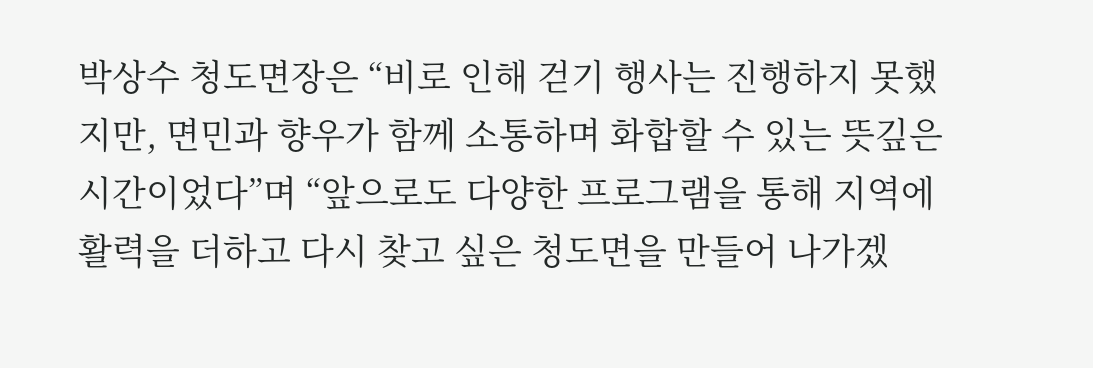박상수 청도면장은 “비로 인해 걷기 행사는 진행하지 못했지만, 면민과 향우가 함께 소통하며 화합할 수 있는 뜻깊은 시간이었다”며 “앞으로도 다양한 프로그램을 통해 지역에 활력을 더하고 다시 찾고 싶은 청도면을 만들어 나가겠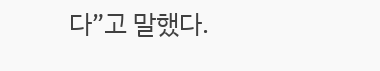다”고 말했다.